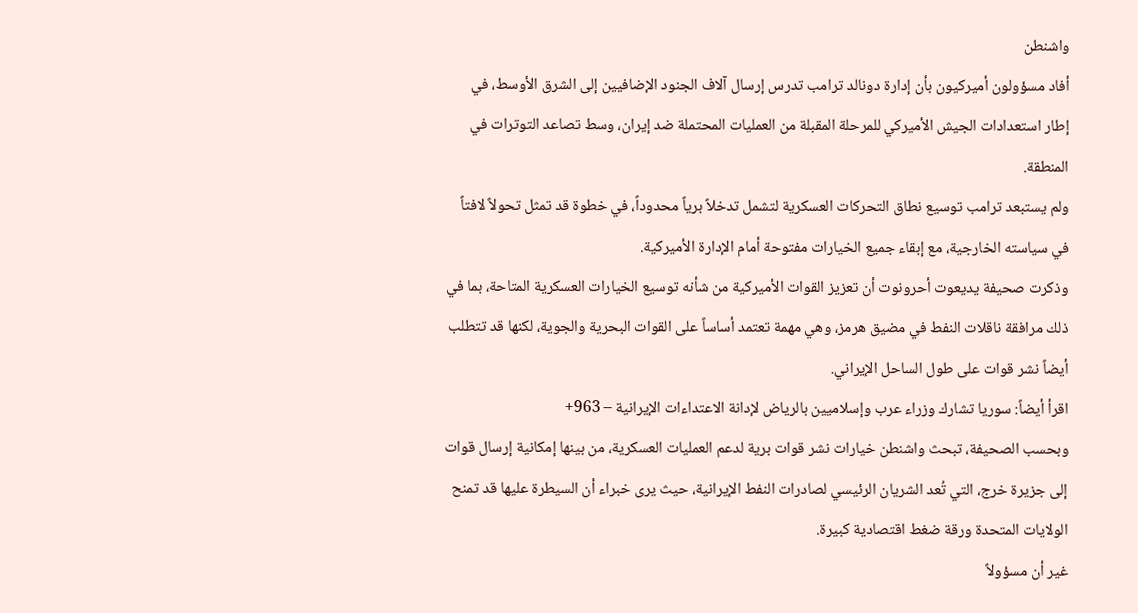واشنطن
أفاد مسؤولون أميركيون بأن إدارة دونالد ترامب تدرس إرسال آلاف الجنود الإضافيين إلى الشرق الأوسط، في إطار استعدادات الجيش الأميركي للمرحلة المقبلة من العمليات المحتملة ضد إيران، وسط تصاعد التوترات في المنطقة.
ولم يستبعد ترامب توسيع نطاق التحركات العسكرية لتشمل تدخلاً برياً محدوداً، في خطوة قد تمثل تحولاً لافتاً في سياسته الخارجية، مع إبقاء جميع الخيارات مفتوحة أمام الإدارة الأميركية.
وذكرت صحيفة يديعوت أحرونوت أن تعزيز القوات الأميركية من شأنه توسيع الخيارات العسكرية المتاحة، بما في ذلك مرافقة ناقلات النفط في مضيق هرمز، وهي مهمة تعتمد أساساً على القوات البحرية والجوية، لكنها قد تتطلب أيضاً نشر قوات على طول الساحل الإيراني.
اقرأ أيضاً: سوريا تشارك وزراء عرب وإسلاميين بالرياض لإدانة الاعتداءات الإيرانية – 963+
وبحسب الصحيفة، تبحث واشنطن خيارات نشر قوات برية لدعم العمليات العسكرية، من بينها إمكانية إرسال قوات إلى جزيرة خرج، التي تُعد الشريان الرئيسي لصادرات النفط الإيرانية، حيث يرى خبراء أن السيطرة عليها قد تمنح الولايات المتحدة ورقة ضغط اقتصادية كبيرة.
غير أن مسؤولاً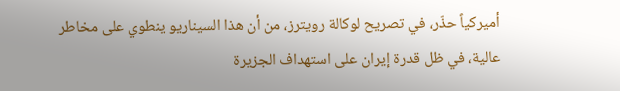أميركياً حذّر، في تصريح لوكالة رويترز، من أن هذا السيناريو ينطوي على مخاطر عالية، في ظل قدرة إيران على استهداف الجزيرة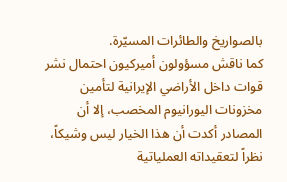بالصواريخ والطائرات المسيّرة.
كما ناقش مسؤولون أميركيون احتمال نشر قوات داخل الأراضي الإيرانية لتأمين مخزونات اليورانيوم المخصب، إلا أن المصادر أكدت أن هذا الخيار ليس وشيكاً، نظراً لتعقيداته العملياتية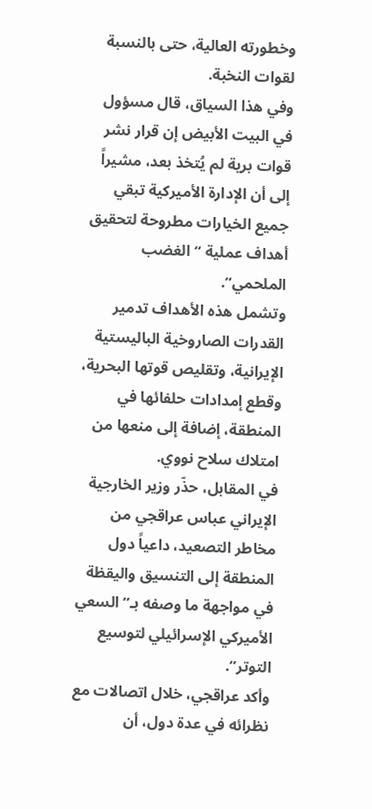وخطورته العالية، حتى بالنسبة لقوات النخبة.
وفي هذا السياق، قال مسؤول في البيت الأبيض إن قرار نشر قوات برية لم يُتخذ بعد، مشيراً إلى أن الإدارة الأميركية تبقي جميع الخيارات مطروحة لتحقيق أهداف عملية “الغضب الملحمي”.
وتشمل هذه الأهداف تدمير القدرات الصاروخية الباليستية الإيرانية، وتقليص قوتها البحرية، وقطع إمدادات حلفائها في المنطقة، إضافة إلى منعها من امتلاك سلاح نووي.
في المقابل، حذّر وزير الخارجية الإيراني عباس عراقجي من مخاطر التصعيد، داعياً دول المنطقة إلى التنسيق واليقظة في مواجهة ما وصفه بـ”السعي الأميركي الإسرائيلي لتوسيع التوتر”.
وأكد عراقجي، خلال اتصالات مع نظرائه في عدة دول، أن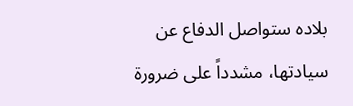بلاده ستواصل الدفاع عن سيادتها، مشدداً على ضرورة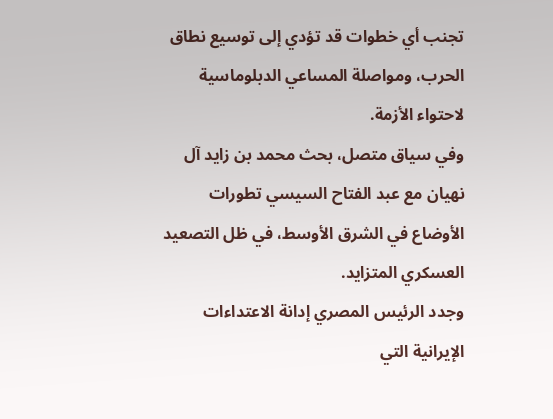تجنب أي خطوات قد تؤدي إلى توسيع نطاق الحرب، ومواصلة المساعي الدبلوماسية لاحتواء الأزمة.
وفي سياق متصل، بحث محمد بن زايد آل نهيان مع عبد الفتاح السيسي تطورات الأوضاع في الشرق الأوسط، في ظل التصعيد العسكري المتزايد.
وجدد الرئيس المصري إدانة الاعتداءات الإيرانية التي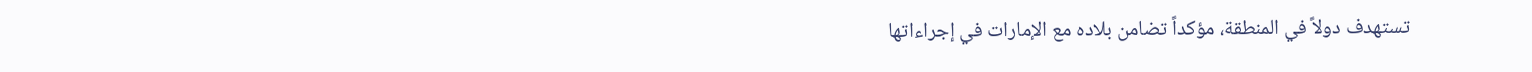تستهدف دولاً في المنطقة، مؤكداً تضامن بلاده مع الإمارات في إجراءاتها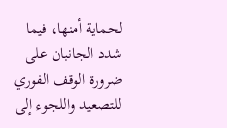لحماية أمنها، فيما شدد الجانبان على ضرورة الوقف الفوري للتصعيد واللجوء إلى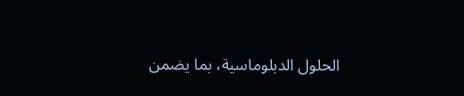الحلول الدبلوماسية، بما يضمن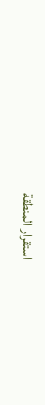استقرار المنطقة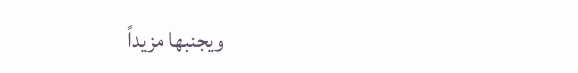ويجنبها مزيداً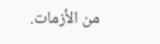من الأزمات.